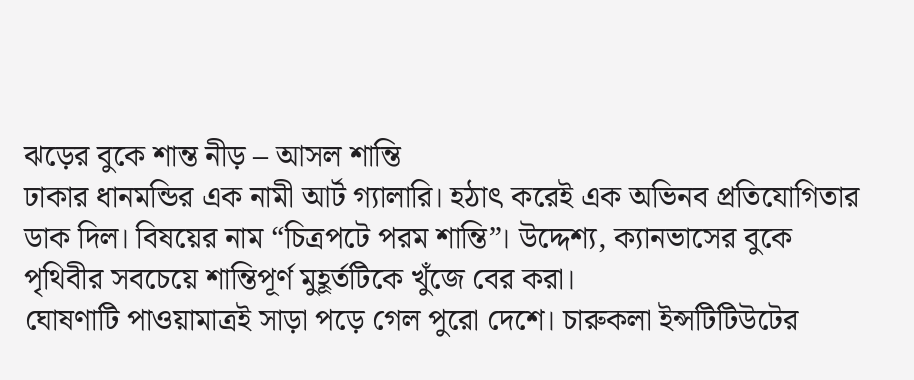ঝড়ের বুকে শান্ত নীড় – আসল শান্তি
ঢাকার ধানমন্ডির এক নামী আর্ট গ্যালারি। হঠাৎ করেই এক অভিনব প্রতিযোগিতার ডাক দিল। বিষয়ের নাম “চিত্রপটে পরম শান্তি”। উদ্দেশ্য, ক্যানভাসের বুকে পৃথিবীর সবচেয়ে শান্তিপূর্ণ মুহূর্তটিকে খুঁজে বের করা।
ঘোষণাটি পাওয়ামাত্রই সাড়া পড়ে গেল পুরো দেশে। চারুকলা ইন্সটিটিউটের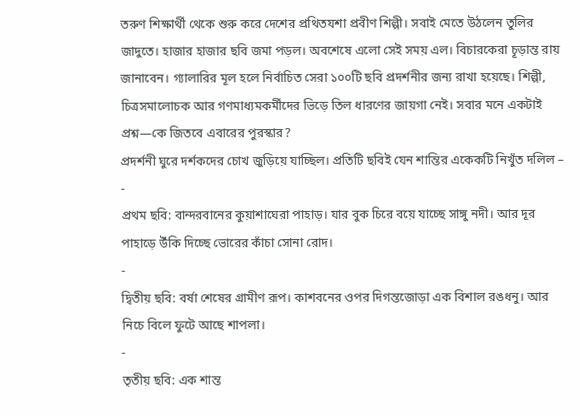তরুণ শিক্ষার্থী থেকে শুরু করে দেশের প্রথিতযশা প্রবীণ শিল্পী। সবাই মেতে উঠলেন তুলির জাদুতে। হাজার হাজার ছবি জমা পড়ল। অবশেষে এলো সেই সময় এল। বিচারকেরা চূড়ান্ত রায় জানাবেন। গ্যালারির মূল হলে নির্বাচিত সেরা ১০০টি ছবি প্রদর্শনীর জন্য রাখা হয়েছে। শিল্পী, চিত্রসমালোচক আর গণমাধ্যমকর্মীদের ভিড়ে তিল ধারণের জায়গা নেই। সবার মনে একটাই প্রশ্ন—কে জিতবে এবারের পুরস্কার?
প্রদর্শনী ঘুরে দর্শকদের চোখ জুড়িয়ে যাচ্ছিল। প্রতিটি ছবিই যেন শান্তির একেকটি নিখুঁত দলিল –
-
প্রথম ছবি: বান্দরবানের কুয়াশাঘেরা পাহাড়। যার বুক চিরে বয়ে যাচ্ছে সাঙ্গু নদী। আর দূর পাহাড়ে উঁকি দিচ্ছে ভোরের কাঁচা সোনা রোদ।
-
দ্বিতীয় ছবি: বর্ষা শেষের গ্রামীণ রূপ। কাশবনের ওপর দিগন্তজোড়া এক বিশাল রঙধনু। আর নিচে বিলে ফুটে আছে শাপলা।
-
তৃতীয় ছবি: এক শান্ত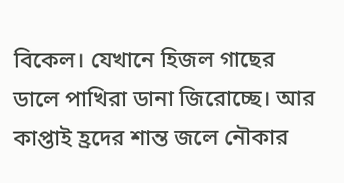বিকেল। যেখানে হিজল গাছের ডালে পাখিরা ডানা জিরোচ্ছে। আর কাপ্তাই হ্রদের শান্ত জলে নৌকার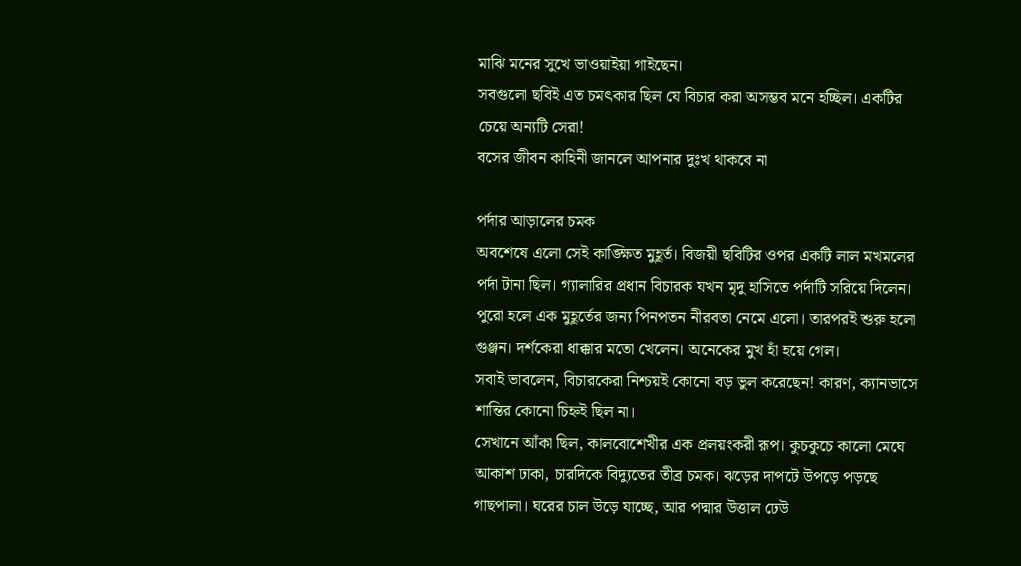মাঝি মনের সুখে ভাওয়াইয়া গাইছেন।
সবগুলো ছবিই এত চমৎকার ছিল যে বিচার করা অসম্ভব মনে হচ্ছিল। একটির চেয়ে অন্যটি সেরা!
বসের জীবন কাহিনী জানলে আপনার দুঃখ থাকবে না

পর্দার আড়ালের চমক
অবশেষে এলো সেই কাঙ্ক্ষিত মুহূর্ত। বিজয়ী ছবিটির ওপর একটি লাল মখমলের পর্দা টানা ছিল। গ্যালারির প্রধান বিচারক যখন মৃদু হাসিতে পর্দাটি সরিয়ে দিলেন। পুরো হলে এক মুহূর্তের জন্য পিনপতন নীরবতা নেমে এলো। তারপরই শুরু হলো গুঞ্জন। দর্শকেরা ধাক্কার মতো খেলেন। অনেকের মুখ হাঁ হয়ে গেল।
সবাই ভাবলেন, বিচারকেরা নিশ্চয়ই কোনো বড় ভুল করেছেন! কারণ, ক্যানভাসে শান্তির কোনো চিহ্নই ছিল না।
সেখানে আঁকা ছিল, কালবোশেখীর এক প্রলয়ংকরী রূপ। কুচকুচে কালো মেঘে আকাশ ঢাকা, চারদিকে বিদ্যুতের তীব্র চমক। ঝড়ের দাপটে উপড়ে পড়ছে গাছপালা। ঘরের চাল উড়ে যাচ্ছে, আর পদ্মার উত্তাল ঢেউ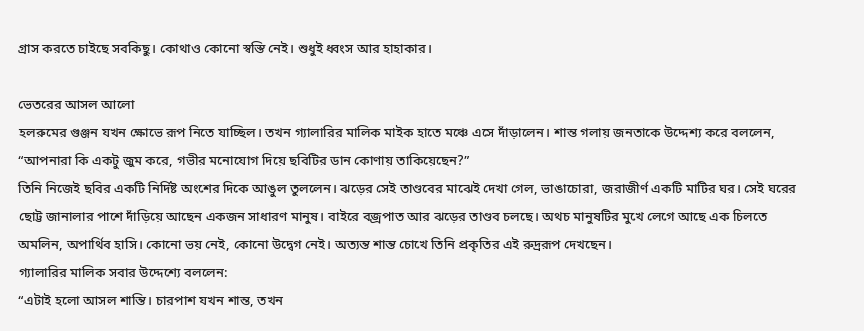গ্রাস করতে চাইছে সবকিছু। কোথাও কোনো স্বস্তি নেই। শুধুই ধ্বংস আর হাহাকার।

ভেতরের আসল আলো
হলরুমের গুঞ্জন যখন ক্ষোভে রূপ নিতে যাচ্ছিল। তখন গ্যালারির মালিক মাইক হাতে মঞ্চে এসে দাঁড়ালেন। শান্ত গলায় জনতাকে উদ্দেশ্য করে বললেন, “আপনারা কি একটু জুম করে, গভীর মনোযোগ দিয়ে ছবিটির ডান কোণায় তাকিয়েছেন?”
তিনি নিজেই ছবির একটি নির্দিষ্ট অংশের দিকে আঙুল তুললেন। ঝড়ের সেই তাণ্ডবের মাঝেই দেখা গেল, ভাঙাচোরা, জরাজীর্ণ একটি মাটির ঘর। সেই ঘরের ছোট্ট জানালার পাশে দাঁড়িয়ে আছেন একজন সাধারণ মানুষ। বাইরে বজ্রপাত আর ঝড়ের তাণ্ডব চলছে। অথচ মানুষটির মুখে লেগে আছে এক চিলতে অমলিন, অপার্থিব হাসি। কোনো ভয় নেই, কোনো উদ্বেগ নেই। অত্যন্ত শান্ত চোখে তিনি প্রকৃতির এই রুদ্ররূপ দেখছেন।
গ্যালারির মালিক সবার উদ্দেশ্যে বললেন:
“এটাই হলো আসল শান্তি। চারপাশ যখন শান্ত, তখন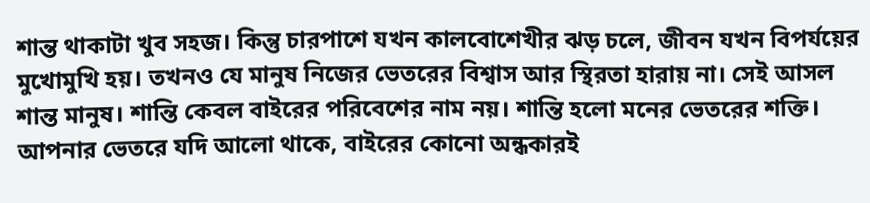শান্ত থাকাটা খুব সহজ। কিন্তু চারপাশে যখন কালবোশেখীর ঝড় চলে, জীবন যখন বিপর্যয়ের মুখোমুখি হয়। তখনও যে মানুষ নিজের ভেতরের বিশ্বাস আর স্থিরতা হারায় না। সেই আসল শান্ত মানুষ। শান্তি কেবল বাইরের পরিবেশের নাম নয়। শান্তি হলো মনের ভেতরের শক্তি। আপনার ভেতরে যদি আলো থাকে, বাইরের কোনো অন্ধকারই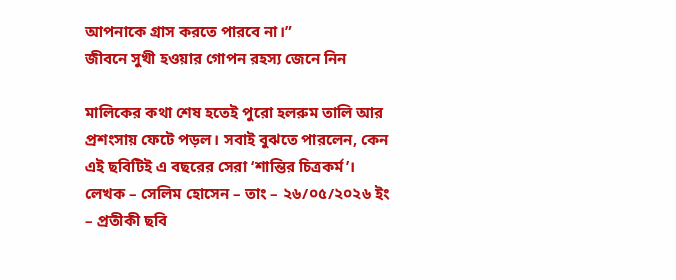আপনাকে গ্রাস করতে পারবে না।”
জীবনে সুখী হওয়ার গোপন রহস্য জেনে নিন

মালিকের কথা শেষ হতেই পুরো হলরুম তালি আর প্রশংসায় ফেটে পড়ল। সবাই বুঝতে পারলেন, কেন এই ছবিটিই এ বছরের সেরা ‘শান্তির চিত্রকর্ম’।
লেখক – সেলিম হোসেন – তাং – ২৬/০৫/২০২৬ ইং – প্রতীকী ছবি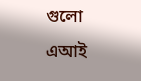গুলো এআই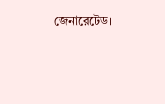জেনারেটেড।